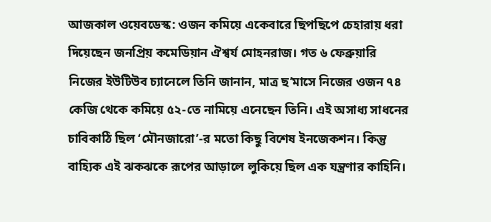আজকাল ওয়েবডেস্ক: ওজন কমিয়ে একেবারে ছিপছিপে চেহারায় ধরা দিয়েছেন জনপ্রিয় কমেডিয়ান ঐশ্বর্য মোহনরাজ। গত ৬ ফেব্রুয়ারি নিজের ইউটিউব চ্যানেলে তিনি জানান, মাত্র ছ’মাসে নিজের ওজন ৭৪ কেজি থেকে কমিয়ে ৫২-তে নামিয়ে এনেছেন তিনি। এই অসাধ্য সাধনের চাবিকাঠি ছিল ‘মৌনজারো’-র মতো কিছু বিশেষ ইনজেকশন। কিন্তু বাহ্যিক এই ঝকঝকে রূপের আড়ালে লুকিয়ে ছিল এক যন্ত্রণার কাহিনি।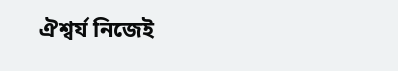ঐশ্বর্য নিজেই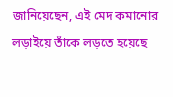জানিয়েছেন, এই মেদ কমানোর লড়াইয়ে তাঁকে লড়তে হয়েছে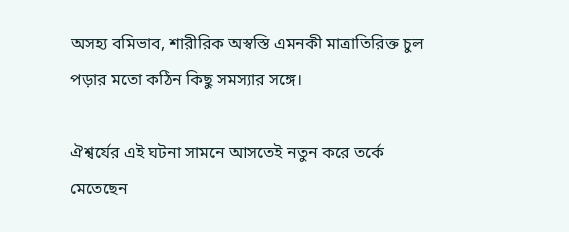অসহ্য বমিভাব, শারীরিক অস্বস্তি এমনকী মাত্রাতিরিক্ত চুল পড়ার মতো কঠিন কিছু সমস্যার সঙ্গে।

ঐশ্বর্যের এই ঘটনা সামনে আসতেই নতুন করে তর্কে মেতেছেন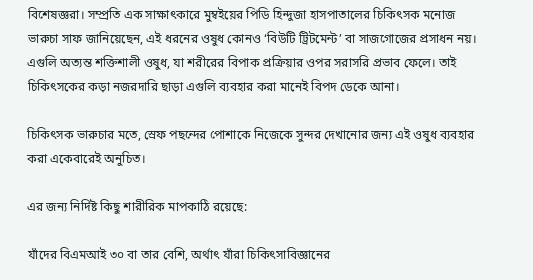বিশেষজ্ঞরা। সম্প্রতি এক সাক্ষাৎকারে মুম্বইয়ের পিডি হিন্দুজা হাসপাতালের চিকিৎসক মনোজ ভারুচা সাফ জানিয়েছেন, এই ধরনের ওষুধ কোনও ‘বিউটি ট্রিটমেন্ট’ বা সাজগোজের প্রসাধন নয়। এগুলি অত্যন্ত শক্তিশালী ওষুধ, যা শরীরের বিপাক প্রক্রিয়ার ওপর সরাসরি প্রভাব ফেলে। তাই চিকিৎসকের কড়া নজরদারি ছাড়া এগুলি ব্যবহার করা মানেই বিপদ ডেকে আনা।

চিকিৎসক ভারুচার মতে, স্রেফ পছন্দের পোশাকে নিজেকে সুন্দর দেখানোর জন্য এই ওষুধ ব্যবহার করা একেবারেই অনুচিত।

এর জন্য নির্দিষ্ট কিছু শারীরিক মাপকাঠি রয়েছে:

যাঁদের বিএমআই ৩০ বা তার বেশি, অর্থাৎ যাঁরা চিকিৎসাবিজ্ঞানের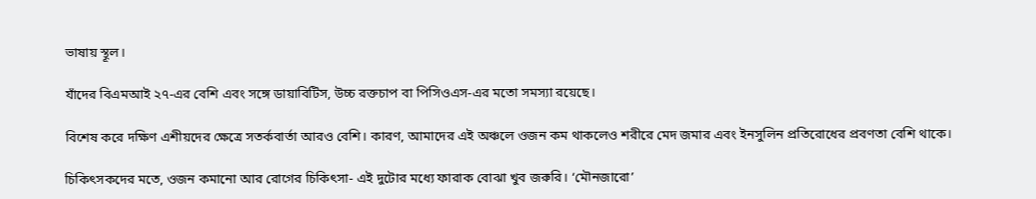ভাষায় স্থূল।

যাঁদের বিএমআই ২৭-এর বেশি এবং সঙ্গে ডায়াবিটিস, উচ্চ রক্তচাপ বা পিসিওএস-এর মতো সমস্যা রয়েছে।

বিশেষ করে দক্ষিণ এশীয়দের ক্ষেত্রে সতর্কবার্তা আরও বেশি। কারণ, আমাদের এই অঞ্চলে ওজন কম থাকলেও শরীরে মেদ জমার এবং ইনসুলিন প্রতিরোধের প্রবণতা বেশি থাকে।

চিকিৎসকদের মতে, ওজন কমানো আর রোগের চিকিৎসা- এই দুটোর মধ্যে ফারাক বোঝা খুব জরুরি। ‘মৌনজারো’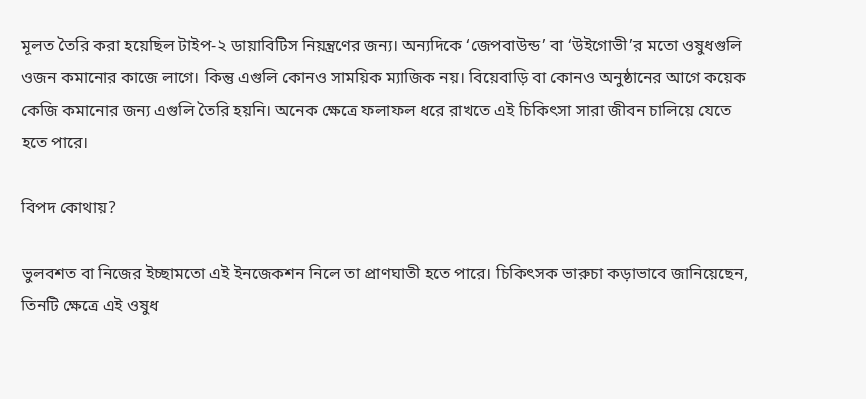মূলত তৈরি করা হয়েছিল টাইপ-২ ডায়াবিটিস নিয়ন্ত্রণের জন্য। অন্যদিকে ‘জেপবাউন্ড’ বা ‘উইগোভী’র মতো ওষুধগুলি ওজন কমানোর কাজে লাগে। কিন্তু এগুলি কোনও সাময়িক ম্যাজিক নয়। বিয়েবাড়ি বা কোনও অনুষ্ঠানের আগে কয়েক কেজি কমানোর জন্য এগুলি তৈরি হয়নি। অনেক ক্ষেত্রে ফলাফল ধরে রাখতে এই চিকিৎসা সারা জীবন চালিয়ে যেতে হতে পারে।

বিপদ কোথায়?

ভুলবশত বা নিজের ইচ্ছামতো এই ইনজেকশন নিলে তা প্রাণঘাতী হতে পারে। চিকিৎসক ভারুচা কড়াভাবে জানিয়েছেন, তিনটি ক্ষেত্রে এই ওষুধ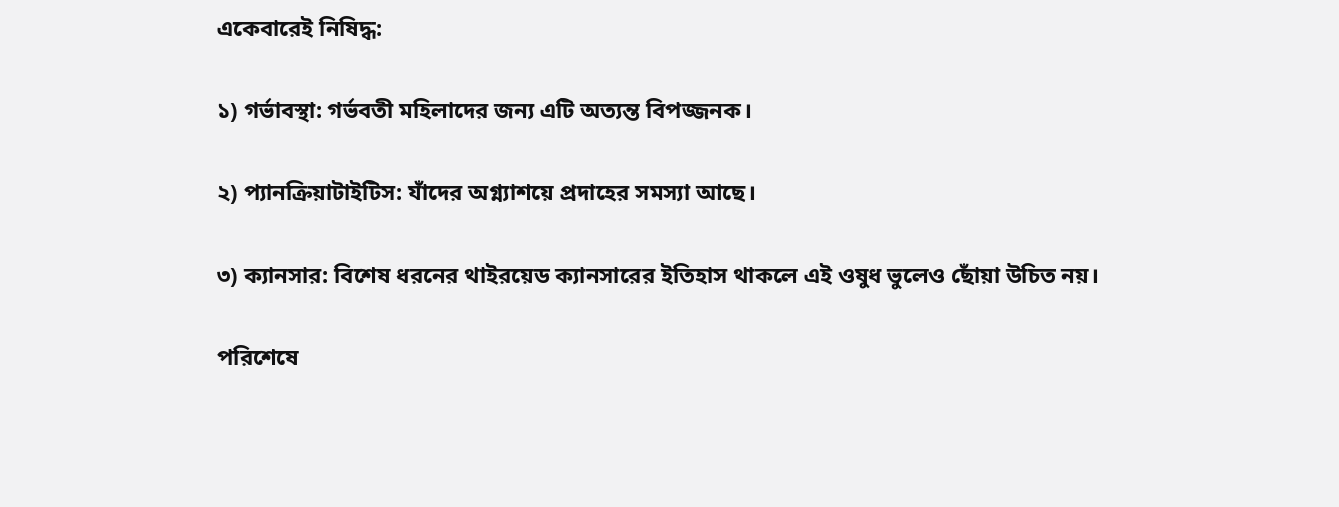একেবারেই নিষিদ্ধ:

১) গর্ভাবস্থা: গর্ভবতী মহিলাদের জন্য এটি অত্যন্ত বিপজ্জনক।

২) প্যানক্রিয়াটাইটিস: যাঁদের অগ্ন্যাশয়ে প্রদাহের সমস্যা আছে।

৩) ক্যানসার: বিশেষ ধরনের থাইরয়েড ক্যানসারের ইতিহাস থাকলে এই ওষুধ ভুলেও ছোঁয়া উচিত নয়।

পরিশেষে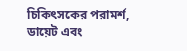চিকিৎসকের পরামর্শ, ডায়েট এবং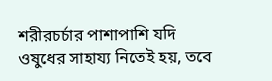শরীরচর্চার পাশাপাশি যদি ওষুধের সাহায্য নিতেই হয়, তবে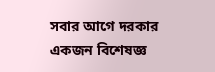সবার আগে দরকার একজন বিশেষজ্ঞ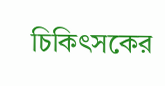চিকিৎসকের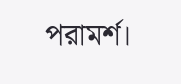পরামর্শ।